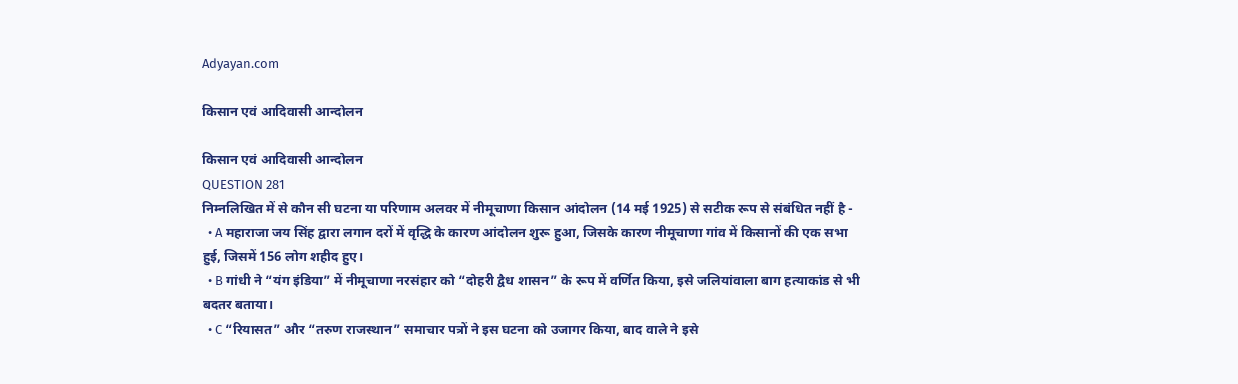Adyayan.com

किसान एवं आदिवासी आन्दोलन

किसान एवं आदिवासी आन्दोलन
QUESTION 281
निम्नलिखित में से कौन सी घटना या परिणाम अलवर में नीमूचाणा किसान आंदोलन (14 मई 1925) से सटीक रूप से संबंधित नहीं है -
  • A महाराजा जय सिंह द्वारा लगान दरों में वृद्धि के कारण आंदोलन शुरू हुआ, जिसके कारण नीमूचाणा गांव में किसानों की एक सभा हुई, जिसमें 156 लोग शहीद हुए।
  • B गांधी ने “यंग इंडिया” में नीमूचाणा नरसंहार को “दोहरी द्वैध शासन” के रूप में वर्णित किया, इसे जलियांवाला बाग हत्याकांड से भी बदतर बताया।
  • C “रियासत” और “तरुण राजस्थान” समाचार पत्रों ने इस घटना को उजागर किया, बाद वाले ने इसे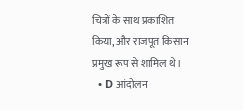चित्रों के साथ प्रकाशित किया, और राजपूत किसान प्रमुख रूप से शामिल थे।
  • D आंदोलन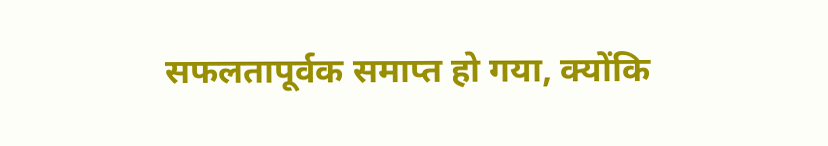सफलतापूर्वक समाप्त हो गया, क्योंकि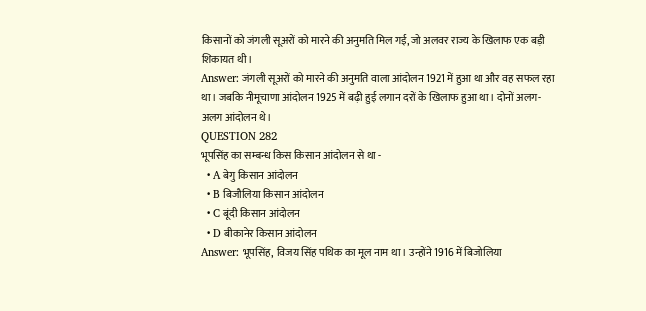किसानों को जंगली सूअरों को मारने की अनुमति मिल गई, जो अलवर राज्य के खिलाफ एक बड़ी शिकायत थी।
Answer: जंगली सूअरों को मारने की अनुमति वाला आंदोलन 1921 में हुआ था और वह सफल रहा था। जबकि नीमूचाणा आंदोलन 1925 में बढ़ी हुई लगान दरों के खिलाफ हुआ था। दोनों अलग-अलग आंदोलन थे।
QUESTION 282
भूपसिंह का सम्बन्ध किस किसान आंदोलन से था -
  • A बेगु किसान आंदोलन
  • B बिजौलिया किसान आंदोलन
  • C बूंदी किसान आंदोलन
  • D बीकानेर किसान आंदोलन
Answer: भूपसिंह, विजय सिंह पथिक का मूल नाम था। उन्होंने 1916 में बिजोलिया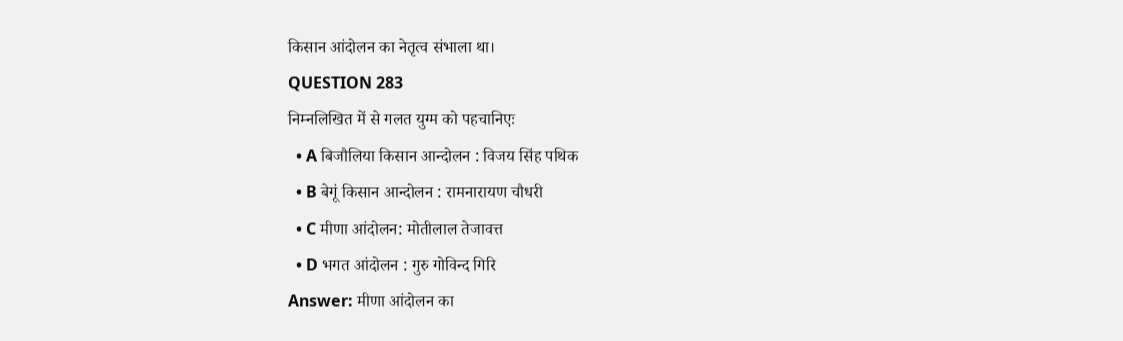किसान आंदोलन का नेतृत्व संभाला था।
QUESTION 283
निम्नलिखित में से गलत युग्म को पहचानिएः
  • A बिजौलिया किसान आन्दोलन : विजय सिंह पथिक
  • B बेगूं किसान आन्दोलन : रामनारायण चौधरी
  • C मीणा आंदोलन: मोतीलाल तेजावत्त
  • D भगत आंदोलन : गुरु गोविन्द गिरि
Answer: मीणा आंदोलन का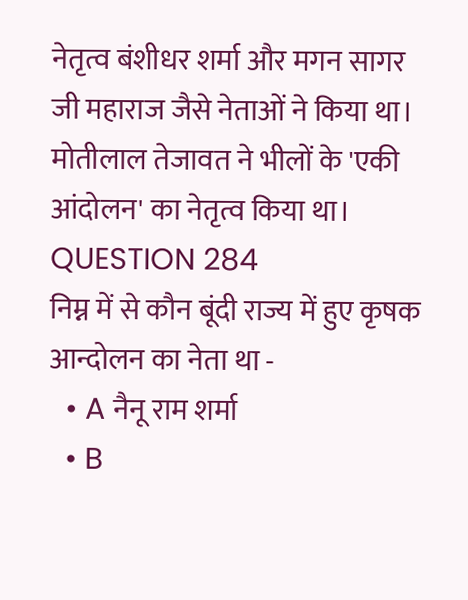नेतृत्व बंशीधर शर्मा और मगन सागर जी महाराज जैसे नेताओं ने किया था। मोतीलाल तेजावत ने भीलों के 'एकी आंदोलन' का नेतृत्व किया था।
QUESTION 284
निम्न में से कौन बूंदी राज्य में हुए कृषक आन्दोलन का नेता था -
  • A नैनू राम शर्मा
  • B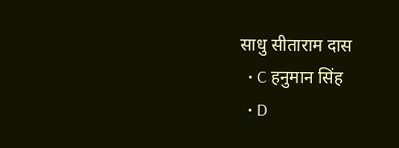साधु सीताराम दास
  • C हनुमान सिंह
  • D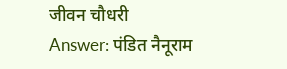जीवन चौधरी
Answer: पंडित नैनूराम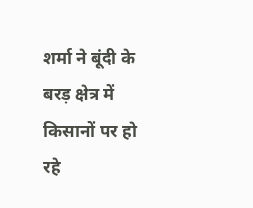शर्मा ने बूंदी के बरड़ क्षेत्र में किसानों पर हो रहे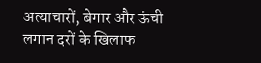अत्याचारों, बेगार और ऊंची लगान दरों के खिलाफ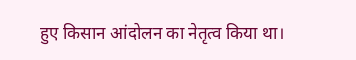हुए किसान आंदोलन का नेतृत्व किया था।